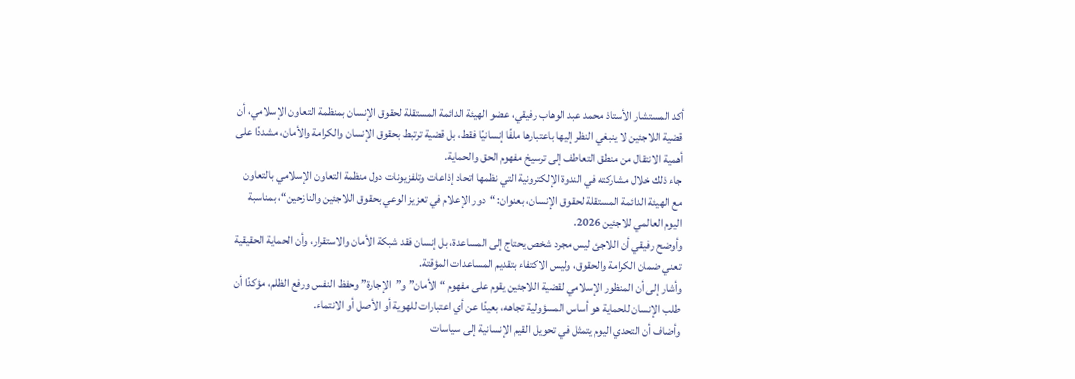أكد المستشار الأستاذ محمد عبد الوهاب رفيقي، عضو الهيئة الدائمة المستقلة لحقوق الإنسان بمنظمة التعاون الإسلامي، أن قضية اللاجئين لا ينبغي النظر إليها باعتبارها ملفًا إنسانيًا فقط، بل قضية ترتبط بحقوق الإنسان والكرامة والأمان، مشددًا على أهمية الانتقال من منطق التعاطف إلى ترسيخ مفهوم الحق والحماية.
جاء ذلك خلال مشاركته في الندوة الإلكترونية التي نظمها اتحاد إذاعات وتلفزيونات دول منظمة التعاون الإسلامي بالتعاون مع الهيئة الدائمة المستقلة لحقوق الإنسان، بعنوان: “دور الإعلام في تعزيز الوعي بحقوق اللاجئين والنازحين“، بمناسبة اليوم العالمي للاجئين 2026.
وأوضح رفيقي أن اللاجئ ليس مجرد شخص يحتاج إلى المساعدة، بل إنسان فقد شبكة الأمان والاستقرار، وأن الحماية الحقيقية تعني ضمان الكرامة والحقوق، وليس الاكتفاء بتقديم المساعدات المؤقتة.
وأشار إلى أن المنظور الإسلامي لقضية اللاجئين يقوم على مفهوم “الأمان” و”الإجارة” وحفظ النفس ورفع الظلم، مؤكدًا أن طلب الإنسان للحماية هو أساس المسؤولية تجاهه، بعيدًا عن أي اعتبارات للهوية أو الأصل أو الانتماء.
وأضاف أن التحدي اليوم يتمثل في تحويل القيم الإنسانية إلى سياسات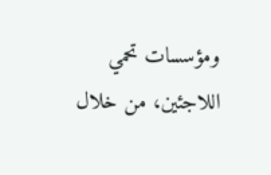ومؤسسات تحمي اللاجئين، من خلال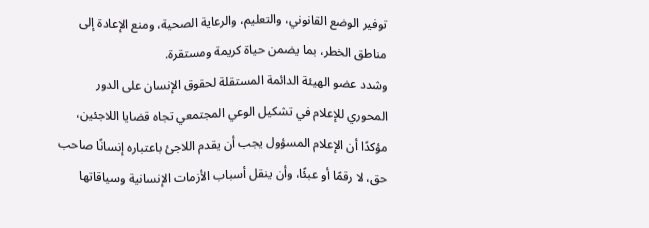توفير الوضع القانوني، والتعليم، والرعاية الصحية، ومنع الإعادة إلى مناطق الخطر، بما يضمن حياة كريمة ومستقرة.
وشدد عضو الهيئة الدائمة المستقلة لحقوق الإنسان على الدور المحوري للإعلام في تشكيل الوعي المجتمعي تجاه قضايا اللاجئين، مؤكدًا أن الإعلام المسؤول يجب أن يقدم اللاجئ باعتباره إنسانًا صاحب حق، لا رقمًا أو عبئًا، وأن ينقل أسباب الأزمات الإنسانية وسياقاتها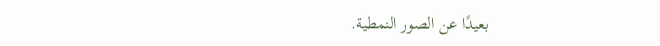بعيدًا عن الصور النمطية.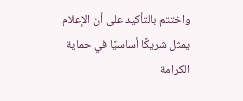واختتم بالتأكيد على أن الإعلام يمثل شريكًا أساسيًا في حماية الكرامة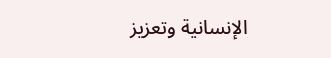الإنسانية وتعزيز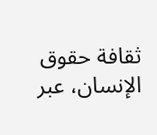ثقافة حقوق الإنسان، عبر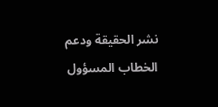نشر الحقيقة ودعم الخطاب المسؤول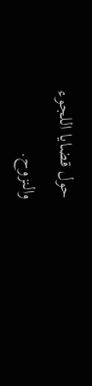حول قضايا اللجوء والنزوح.